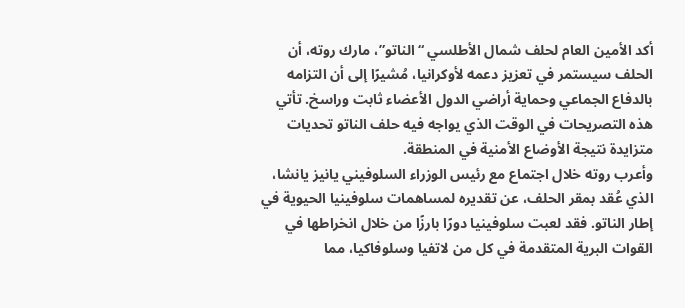أكد الأمين العام لحلف شمال الأطلسي “الناتو”، مارك روته، أن الحلف سيستمر في تعزيز دعمه لأوكرانيا، مُشيرًا إلى أن التزامه بالدفاع الجماعي وحماية أراضي الدول الأعضاء ثابت وراسخ. تأتي هذه التصريحات في الوقت الذي يواجه فيه حلف الناتو تحديات متزايدة نتيجة الأوضاع الأمنية في المنطقة.
وأعرب روته خلال اجتماع مع رئيس الوزراء السلوفيني يانيز يانشا، الذي عُقد بمقر الحلف، عن تقديره لمساهمات سلوفينيا الحيوية في إطار الناتو. فقد لعبت سلوفينيا دورًا بارزًا من خلال انخراطها في القوات البرية المتقدمة في كل من لاتفيا وسلوفاكيا، مما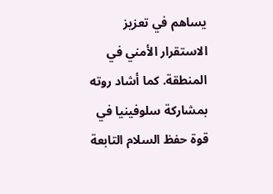يساهم في تعزيز الاستقرار الأمني في المنطقة. كما أشاد روته بمشاركة سلوفينيا في قوة حفظ السلام التابعة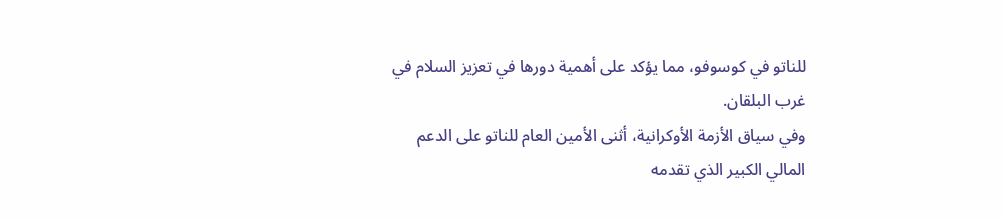للناتو في كوسوفو، مما يؤكد على أهمية دورها في تعزيز السلام في غرب البلقان.
وفي سياق الأزمة الأوكرانية، أثنى الأمين العام للناتو على الدعم المالي الكبير الذي تقدمه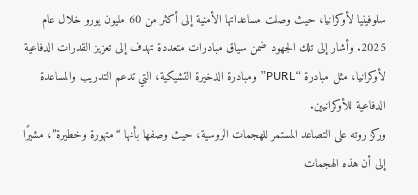سلوفينيا لأوكرانيا، حيث وصلت مساعداتها الأمنية إلى أكثر من 60 مليون يورو خلال عام 2025. وأشار إلى تلك الجهود ضمن سياق مبادرات متعددة تهدف إلى تعزيز القدرات الدفاعية لأوكرانيا، مثل مبادرة “PURL” ومبادرة الذخيرة التشيكية، التي تدعم التدريب والمساعدة الدفاعية للأوكرانيين.
وركز روته على التصاعد المستمر للهجمات الروسية، حيث وصفها بأنها “متهورة وخطيرة”، مشيرًا إلى أن هذه الهجمات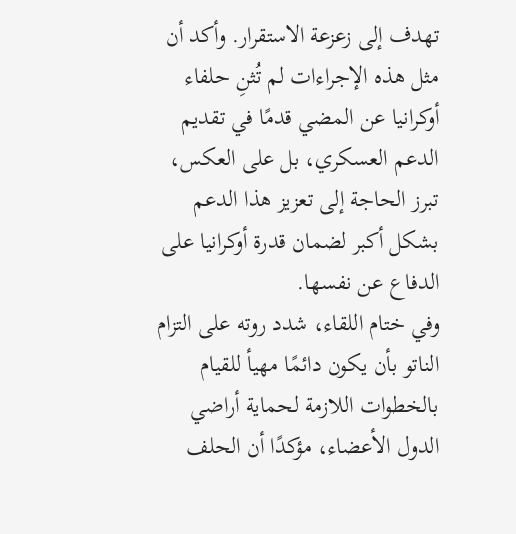تهدف إلى زعزعة الاستقرار. وأكد أن مثل هذه الإجراءات لم تُثنِ حلفاء أوكرانيا عن المضي قدمًا في تقديم الدعم العسكري، بل على العكس، تبرز الحاجة إلى تعزيز هذا الدعم بشكل أكبر لضمان قدرة أوكرانيا على الدفاع عن نفسها.
وفي ختام اللقاء، شدد روته على التزام الناتو بأن يكون دائمًا مهيأ للقيام بالخطوات اللازمة لحماية أراضي الدول الأعضاء، مؤكدًا أن الحلف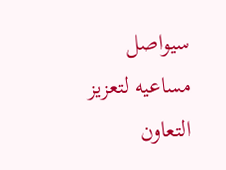سيواصل مساعيه لتعزيز التعاون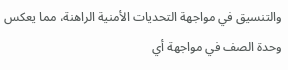والتنسيق في مواجهة التحديات الأمنية الراهنة، مما يعكس وحدة الصف في مواجهة أي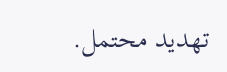تهديد محتمل.